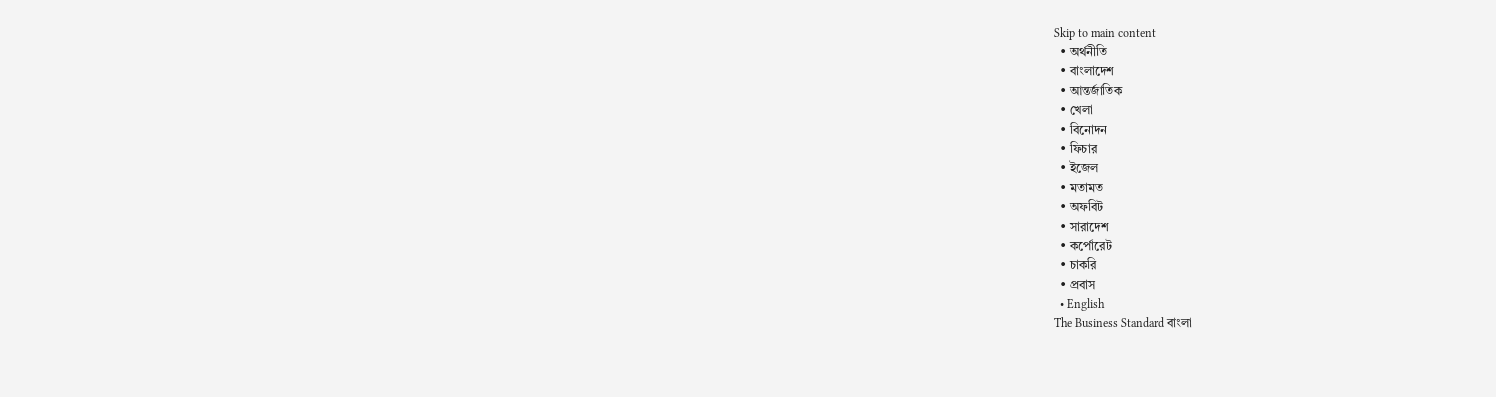Skip to main content
  • অর্থনীতি
  • বাংলাদেশ
  • আন্তর্জাতিক
  • খেলা
  • বিনোদন
  • ফিচার
  • ইজেল
  • মতামত
  • অফবিট
  • সারাদেশ
  • কর্পোরেট
  • চাকরি
  • প্রবাস
  • English
The Business Standard বাংলা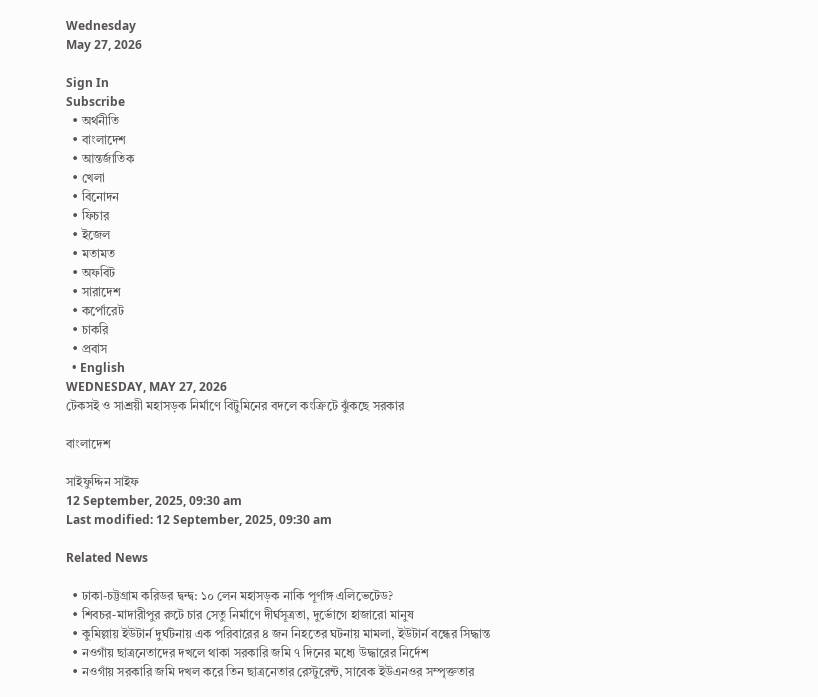Wednesday
May 27, 2026

Sign In
Subscribe
  • অর্থনীতি
  • বাংলাদেশ
  • আন্তর্জাতিক
  • খেলা
  • বিনোদন
  • ফিচার
  • ইজেল
  • মতামত
  • অফবিট
  • সারাদেশ
  • কর্পোরেট
  • চাকরি
  • প্রবাস
  • English
WEDNESDAY, MAY 27, 2026
টেকসই ও সাশ্রয়ী মহাসড়ক নির্মাণে বিটুমিনের বদলে কংক্রিটে ঝুঁকছে সরকার

বাংলাদেশ

সাইফুদ্দিন সাইফ
12 September, 2025, 09:30 am
Last modified: 12 September, 2025, 09:30 am

Related News

  • ঢাকা-চট্টগ্রাম করিডর দ্বন্দ্ব: ১০ লেন মহাসড়ক নাকি পূর্ণাঙ্গ এলিভেটেড?
  • শিবচর-মাদারীপুর রুটে চার সেতু নির্মাণে দীর্ঘসূত্রতা, দুর্ভোগে হাজারো মানুষ
  • কুমিল্লায় ইউটার্ন দুর্ঘটনায় এক পরিবারের ৪ জন নিহতের ঘটনায় মামলা, ইউটার্ন বন্ধের সিদ্ধান্ত
  • নওগাঁয় ছাত্রনেতাদের দখলে থাকা সরকারি জমি ৭ দিনের মধ্যে উদ্ধারের নির্দেশ
  • নওগাঁয় সরকারি জমি দখল করে তিন ছাত্রনেতার রেস্টুরেন্ট, সাবেক ইউএনওর সম্পৃক্ততার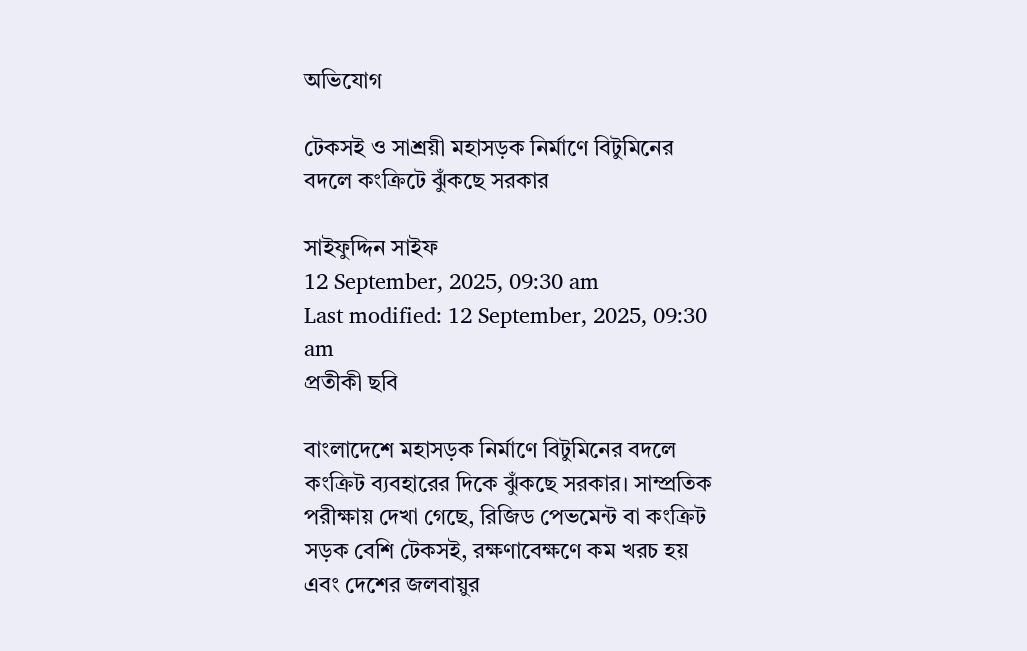অভিযোগ

টেকসই ও সাশ্রয়ী মহাসড়ক নির্মাণে বিটুমিনের বদলে কংক্রিটে ঝুঁকছে সরকার

সাইফুদ্দিন সাইফ
12 September, 2025, 09:30 am
Last modified: 12 September, 2025, 09:30 am
প্রতীকী ছবি

বাংলাদেশে মহাসড়ক নির্মাণে বিটুমিনের বদলে কংক্রিট ব্যবহারের দিকে ঝুঁকছে সরকার। সাম্প্রতিক পরীক্ষায় দেখা গেছে, রিজিড পেভমেন্ট বা কংক্রিট সড়ক বেশি টেকসই, রক্ষণাবেক্ষণে কম খরচ হয় এবং দেশের জলবায়ুর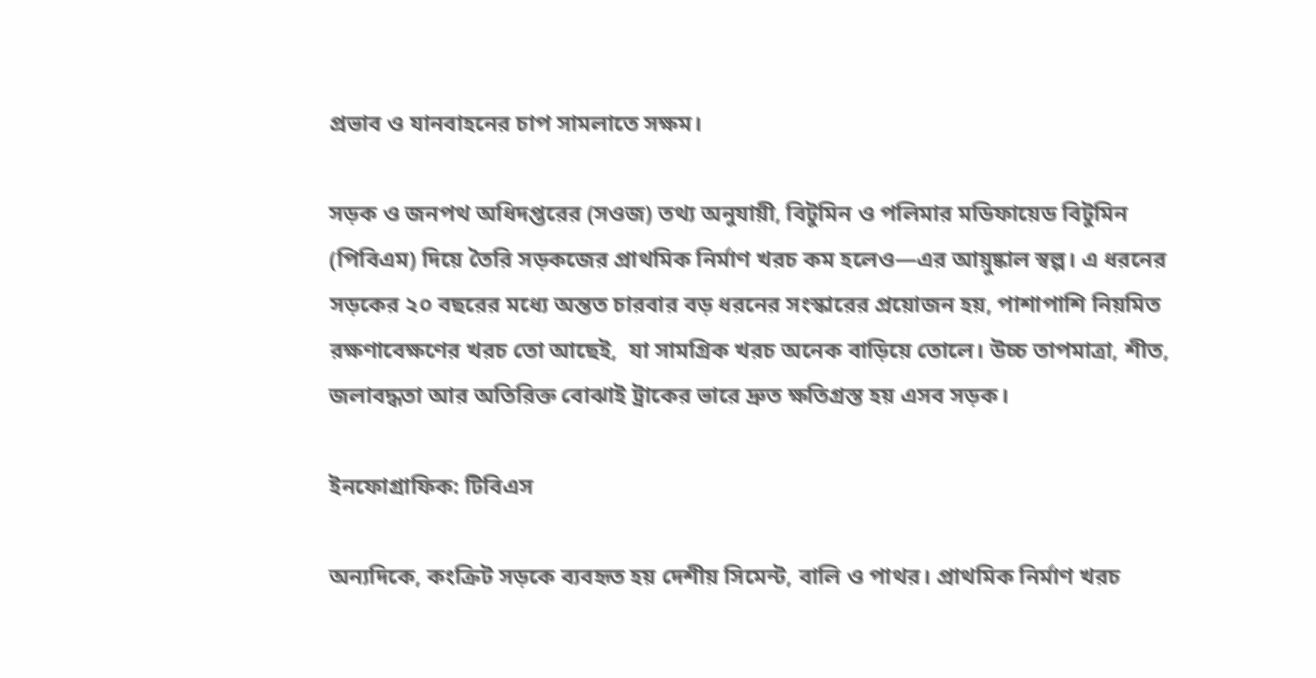প্রভাব ও যানবাহনের চাপ সামলাতে সক্ষম।

সড়ক ও জনপথ অধিদপ্তরের (সওজ) তথ্য অনুযায়ী, বিটুমিন ও পলিমার মডিফায়েড বিটুমিন (পিবিএম) দিয়ে তৈরি সড়কজের প্রাথমিক নির্মাণ খরচ কম হলেও—এর আয়ুষ্কাল স্বল্প। এ ধরনের সড়কের ২০ বছরের মধ্যে অন্তত চারবার বড় ধরনের সংস্কারের প্রয়োজন হয়, পাশাপাশি নিয়মিত রক্ষণাবেক্ষণের খরচ তো আছেই,  যা সামগ্রিক খরচ অনেক বাড়িয়ে তোলে। উচ্চ তাপমাত্রা, শীত, জলাবদ্ধতা আর অতিরিক্ত বোঝাই ট্রাকের ভারে দ্রুত ক্ষতিগ্রস্ত হয় এসব সড়ক।

ইনফোগ্রাফিক: টিবিএস

অন্যদিকে, কংক্রিট সড়কে ব্যবহৃত হয় দেশীয় সিমেন্ট, বালি ও পাথর। প্রাথমিক নির্মাণ খরচ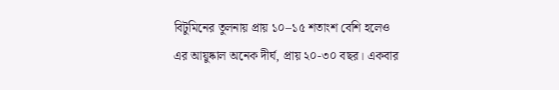বিটুমিনের তুলনায় প্রায় ১০–১৫ শতাংশ বেশি হলেও এর আয়ুষ্কাল অনেক দীর্ঘ, প্রায় ২০-৩০ বছর। একবার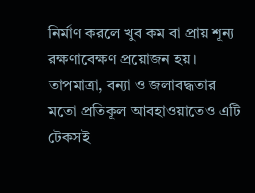নির্মাণ করলে খুব কম বা প্রায় শূন্য রক্ষণাবেক্ষণ প্রয়োজন হয়। তাপমাত্রা, বন্যা ও জলাবদ্ধতার মতো প্রতিকূল আবহাওয়াতেও এটি টেকসই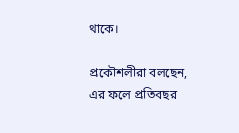থাকে।

প্রকৌশলীরা বলছেন, এর ফলে প্রতিবছর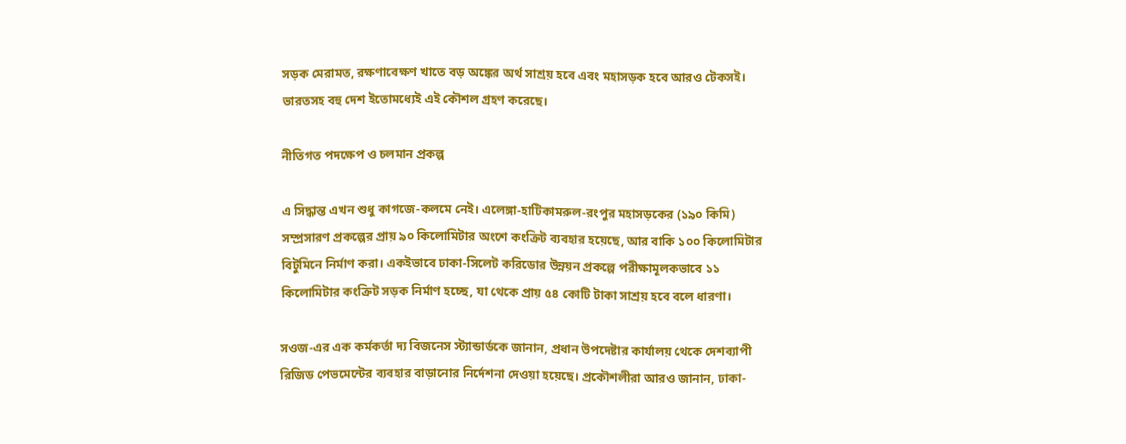সড়ক মেরামত, রক্ষণাবেক্ষণ খাতে বড় অঙ্কের অর্থ সাশ্রয় হবে এবং মহাসড়ক হবে আরও টেকসই। ভারতসহ বহু দেশ ইতোমধ্যেই এই কৌশল গ্রহণ করেছে।

নীতিগত পদক্ষেপ ও চলমান প্রকল্প

এ সিদ্ধান্ত এখন শুধু কাগজে-কলমে নেই। এলেঙ্গা-হাটিকামরুল-রংপুর মহাসড়কের (১৯০ কিমি) সম্প্রসারণ প্রকল্পের প্রায় ৯০ কিলোমিটার অংশে কংক্রিট ব্যবহার হয়েছে, আর বাকি ১০০ কিলোমিটার বিটুমিনে নির্মাণ করা। একইভাবে ঢাকা-সিলেট করিডোর উন্নয়ন প্রকল্পে পরীক্ষামূলকভাবে ১১ কিলোমিটার কংক্রিট সড়ক নির্মাণ হচ্ছে, যা থেকে প্রায় ৫৪ কোটি টাকা সাশ্রয় হবে বলে ধারণা।

সওজ-এর এক কর্মকর্তা দ্য বিজনেস স্ট্যান্ডার্ডকে জানান, প্রধান উপদেষ্টার কার্যালয় থেকে দেশব্যাপী রিজিড পেভমেন্টের ব্যবহার বাড়ানোর নির্দেশনা দেওয়া হয়েছে। প্রকৌশলীরা আরও জানান, ঢাকা-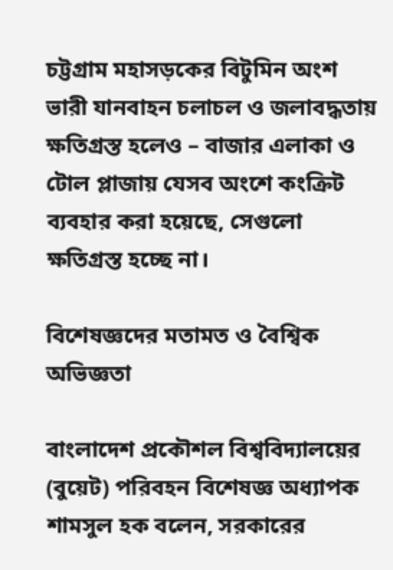চট্টগ্রাম মহাসড়কের বিটুমিন অংশ ভারী যানবাহন চলাচল ও জলাবদ্ধতায় ক্ষতিগ্রস্ত হলেও – বাজার এলাকা ও টোল প্লাজায় যেসব অংশে কংক্রিট ব্যবহার করা হয়েছে, সেগুলো ক্ষতিগ্রস্ত হচ্ছে না।

বিশেষজ্ঞদের মতামত ও বৈশ্বিক অভিজ্ঞতা

বাংলাদেশ প্রকৌশল বিশ্ববিদ্যালয়ের (বুয়েট) পরিবহন বিশেষজ্ঞ অধ্যাপক শামসুল হক বলেন, সরকারের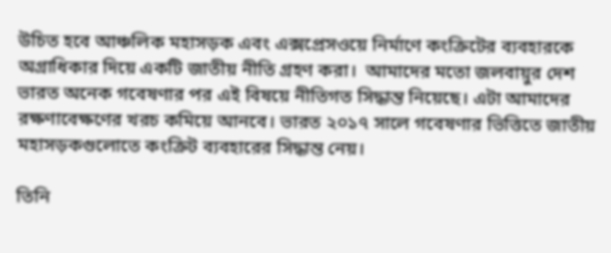উচিত হবে আঞ্চলিক মহাসড়ক এবং এক্সপ্রেসওয়ে নির্মাণে কংক্রিটের ব্যবহারকে অগ্রাধিকার দিয়ে একটি জাতীয় নীতি গ্রহণ করা।  আমাদের মতো জলবায়ুর দেশ ভারত অনেক গবেষণার পর এই বিষয়ে নীতিগত সিদ্ধান্ত নিয়েছে। এটা আমাদের রক্ষণাবেক্ষণের খরচ কমিয়ে আনবে। ভারত ২০১৭ সালে গবেষণার ভিত্তিতে জাতীয় মহাসড়কগুলোতে কংক্রিট ব্যবহারের সিদ্ধান্ত নেয়।

তিনি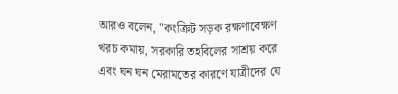আরও বলেন, "কংক্রিট সড়ক রক্ষণাবেক্ষণ খরচ কমায়, সরকারি তহবিলের সাশ্রয় করে এবং ঘন ঘন মেরামতের কারণে যাত্রীদের যে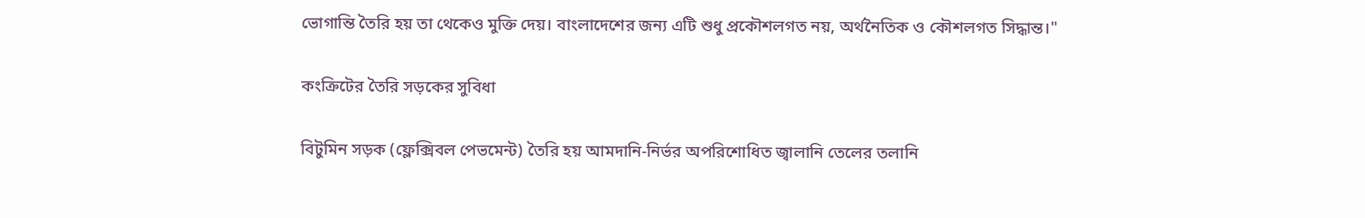ভোগান্তি তৈরি হয় তা থেকেও মুক্তি দেয়। বাংলাদেশের জন্য এটি শুধু প্রকৌশলগত নয়, অর্থনৈতিক ও কৌশলগত সিদ্ধান্ত।"

কংক্রিটের তৈরি সড়কের সুবিধা

বিটুমিন সড়ক (ফ্লেক্সিবল পেভমেন্ট) তৈরি হয় আমদানি-নির্ভর অপরিশোধিত জ্বালানি তেলের তলানি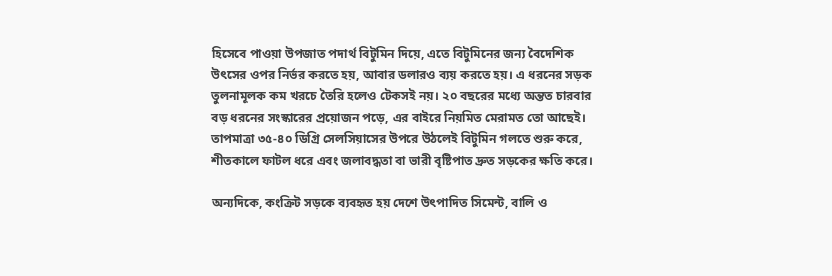হিসেবে পাওয়া উপজাত পদার্থ বিটুমিন দিয়ে, এতে বিটুমিনের জন্য বৈদেশিক উৎসের ওপর নির্ভর করতে হয়, আবার ডলারও ব্যয় করতে হয়। এ ধরনের সড়ক তুলনামূলক কম খরচে তৈরি হলেও টেকসই নয়। ২০ বছরের মধ্যে অন্তত চারবার বড় ধরনের সংস্কারের প্রয়োজন পড়ে, এর বাইরে নিয়মিত মেরামত তো আছেই। তাপমাত্রা ৩৫-৪০ ডিগ্রি সেলসিয়াসের উপরে উঠলেই বিটুমিন গলতে শুরু করে, শীতকালে ফাটল ধরে এবং জলাবদ্ধতা বা ভারী বৃষ্টিপাত দ্রুত সড়কের ক্ষতি করে।

অন্যদিকে, কংক্রিট সড়কে ব্যবহৃত হয় দেশে উৎপাদিত সিমেন্ট, বালি ও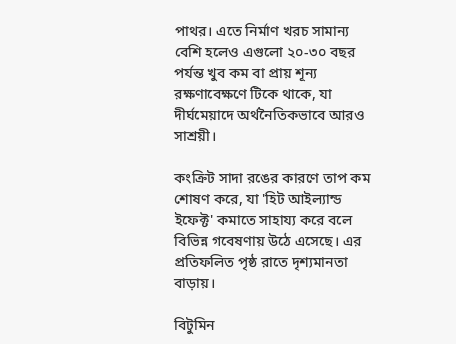পাথর। এতে নির্মাণ খরচ সামান্য বেশি হলেও এগুলো ২০-৩০ বছর পর্যন্ত খুব কম বা প্রায় শূন্য রক্ষণাবেক্ষণে টিকে থাকে, যা দীর্ঘমেয়াদে অর্থনৈতিকভাবে আরও সাশ্রয়ী।

কংক্রিট সাদা রঙের কারণে তাপ কম শোষণ করে, যা 'হিট আইল্যান্ড ইফেক্ট' কমাতে সাহায্য করে বলে বিভিন্ন গবেষণায় উঠে এসেছে। এর প্রতিফলিত পৃষ্ঠ রাতে দৃশ্যমানতা বাড়ায়।

বিটুমিন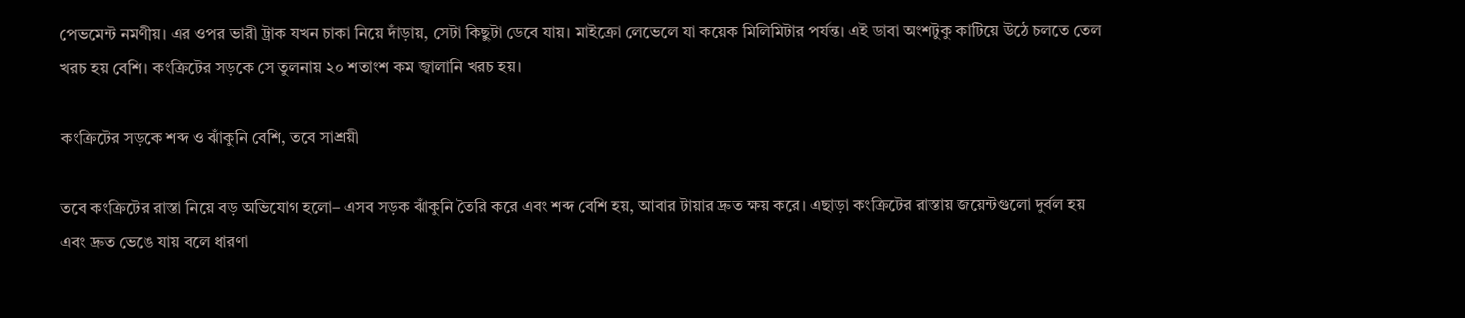পেভমেন্ট নমণীয়। এর ওপর ভারী ট্রাক যখন চাকা নিয়ে দাঁড়ায়, সেটা কিছুটা ডেবে যায়। মাইক্রো লেভেলে যা কয়েক মিলিমিটার পর্যন্ত। এই ডাবা অংশটুকু কাটিয়ে উঠে চলতে তেল খরচ হয় বেশি। কংক্রিটের সড়কে সে তুলনায় ২০ শতাংশ কম জ্বালানি খরচ হয়।

কংক্রিটের সড়কে শব্দ ও ঝাঁকুনি বেশি, তবে সাশ্রয়ী

তবে কংক্রিটের রাস্তা নিয়ে বড় অভিযোগ হলো– এসব সড়ক ঝাঁকুনি তৈরি করে এবং শব্দ বেশি হয়, আবার টায়ার দ্রুত ক্ষয় করে। এছাড়া কংক্রিটের রাস্তায় জয়েন্টগুলো দুর্বল হয় এবং দ্রুত ভেঙে যায় বলে ধারণা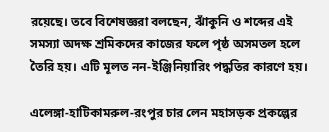রয়েছে। তবে বিশেষজ্ঞরা বলছেন, ঝাঁকুনি ও শব্দের এই সমস্যা অদক্ষ শ্রমিকদের কাজের ফলে পৃষ্ঠ অসমতল হলে তৈরি হয়। এটি মূলত নন-ইঞ্জিনিয়ারিং পদ্ধতির কারণে হয়।

এলেঙ্গা-হাটিকামরুল-রংপুর চার লেন মহাসড়ক প্রকল্পের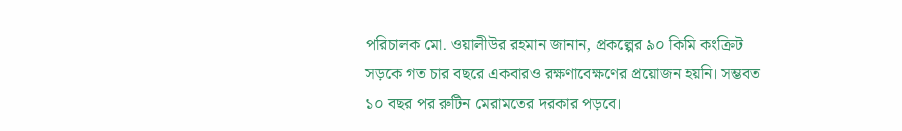পরিচালক মো. ওয়ালীউর রহমান জানান, প্রকল্পের ৯০ কিমি কংক্রিট সড়কে গত চার বছরে একবারও রক্ষণাবেক্ষণের প্রয়োজন হয়নি। সম্ভবত ১০ বছর পর রুটিন মেরামতের দরকার পড়বে।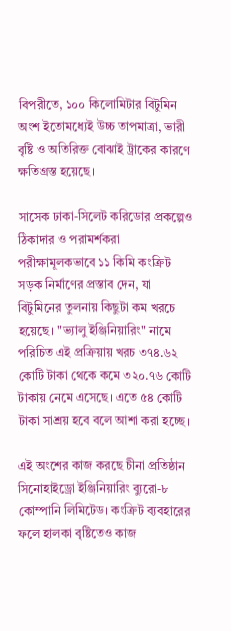বিপরীতে, ১০০ কিলোমিটার বিটুমিন অংশ ইতোমধ্যেই উচ্চ তাপমাত্রা, ভারী বৃষ্টি ও অতিরিক্ত বোঝাই ট্রাকের কারণে ক্ষতিগ্রস্ত হয়েছে।

সাসেক ঢাকা-সিলেট করিডোর প্রকল্পেও ঠিকাদার ও পরামর্শকরা পরীক্ষামূলকভাবে ১১ কিমি কংক্রিট সড়ক নির্মাণের প্রস্তাব দেন, যা বিটুমিনের তুলনায় কিছুটা কম খরচে হয়েছে। "ভ্যালু ইঞ্জিনিয়ারিং" নামে পরিচিত এই প্রক্রিয়ায় খরচ ৩৭৪.৬২ কোটি টাকা থেকে কমে ৩২০.৭৬ কোটি টাকায় নেমে এসেছে। এতে ৫৪ কোটি টাকা সাশ্রয় হবে বলে আশা করা হচ্ছে।

এই অংশের কাজ করছে চীনা প্রতিষ্ঠান সিনোহাইড্রো ইঞ্জিনিয়ারিং ব্যুরো-৮ কোম্পানি লিমিটেড। কংক্রিট ব্যবহারের ফলে হালকা বৃষ্টিতেও কাজ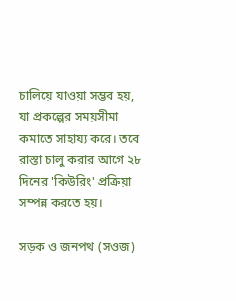চালিয়ে যাওয়া সম্ভব হয়, যা প্রকল্পের সময়সীমা কমাতে সাহায্য করে। তবে রাস্তা চালু করার আগে ২৮ দিনের 'কিউরিং' প্রক্রিয়া সম্পন্ন করতে হয়।

সড়ক ও জনপথ (সওজ)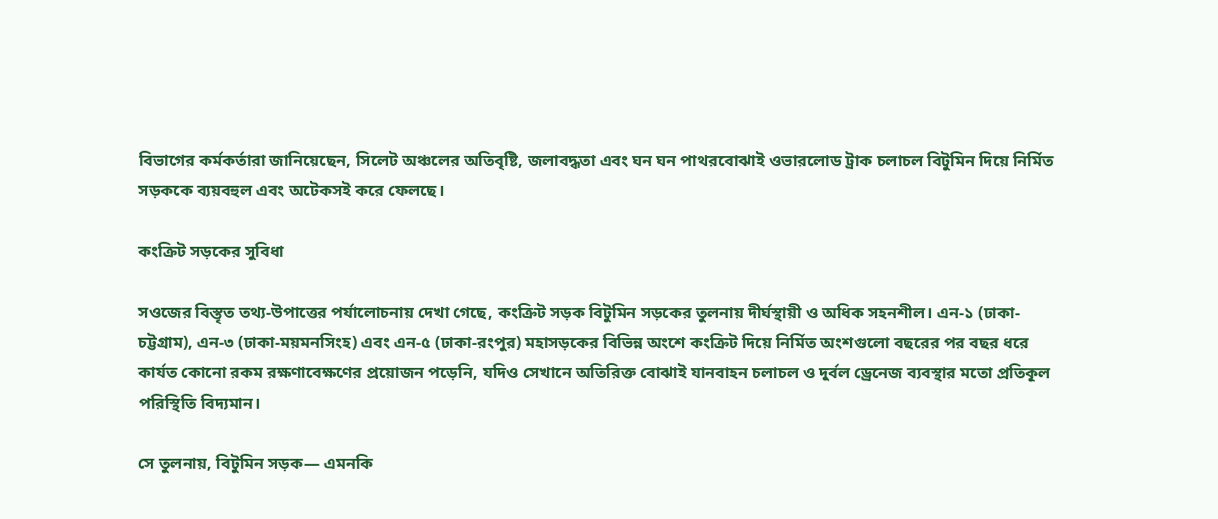বিভাগের কর্মকর্তারা জানিয়েছেন, সিলেট অঞ্চলের অতিবৃষ্টি, জলাবদ্ধতা এবং ঘন ঘন পাথরবোঝাই ওভারলোড ট্রাক চলাচল বিটুমিন দিয়ে নির্মিত সড়ককে ব্যয়বহুল এবং অটেকসই করে ফেলছে।

কংক্রিট সড়কের সুবিধা

সওজের বিস্তৃত তথ্য-উপাত্তের পর্যালোচনায় দেখা গেছে, কংক্রিট সড়ক বিটুমিন সড়কের তুলনায় দীর্ঘস্থায়ী ও অধিক সহনশীল। এন-১ (ঢাকা-চট্টগ্রাম), এন-৩ (ঢাকা-ময়মনসিংহ) এবং এন-৫ (ঢাকা-রংপুর) মহাসড়কের বিভিন্ন অংশে কংক্রিট দিয়ে নির্মিত অংশগুলো বছরের পর বছর ধরে কার্যত কোনো রকম রক্ষণাবেক্ষণের প্রয়োজন পড়েনি, যদিও সেখানে অতিরিক্ত বোঝাই যানবাহন চলাচল ও দুর্বল ড্রেনেজ ব্যবস্থার মতো প্রতিকূল পরিস্থিতি বিদ্যমান।

সে তুলনায়, বিটুমিন সড়ক— এমনকি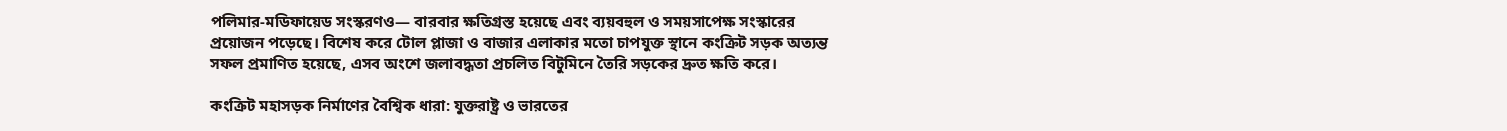পলিমার-মডিফায়েড সংস্করণও— বারবার ক্ষতিগ্রস্ত হয়েছে এবং ব্যয়বহুল ও সময়সাপেক্ষ সংস্কারের প্রয়োজন পড়েছে। বিশেষ করে টোল প্লাজা ও বাজার এলাকার মতো চাপযুক্ত স্থানে কংক্রিট সড়ক অত্যন্ত সফল প্রমাণিত হয়েছে, এসব অংশে জলাবদ্ধতা প্রচলিত বিটুমিনে তৈরি সড়কের দ্রুত ক্ষতি করে।

কংক্রিট মহাসড়ক নির্মাণের বৈশ্বিক ধারা: যুক্তরাষ্ট্র ও ভারতের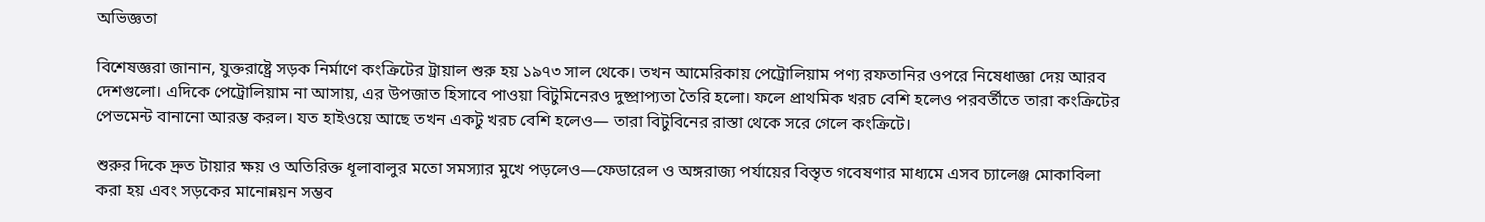অভিজ্ঞতা

বিশেষজ্ঞরা জানান, যুক্তরাষ্ট্রে সড়ক নির্মাণে কংক্রিটের ট্রায়াল শুরু হয় ১৯৭৩ সাল থেকে। তখন আমেরিকায় পেট্রোলিয়াম পণ্য রফতানির ওপরে নিষেধাজ্ঞা দেয় আরব দেশগুলো। এদিকে পেট্রোলিয়াম না আসায়, এর উপজাত হিসাবে পাওয়া বিটুমিনেরও দুষ্প্রাপ্যতা তৈরি হলো। ফলে প্রাথমিক খরচ বেশি হলেও পরবর্তীতে তারা কংক্রিটের পেভমেন্ট বানানো আরম্ভ করল। যত হাইওয়ে আছে তখন একটু খরচ বেশি হলেও— তারা বিটুবিনের রাস্তা থেকে সরে গেলে কংক্রিটে।

শুরুর দিকে দ্রুত টায়ার ক্ষয় ও অতিরিক্ত ধূলাবালুর মতো সমস্যার মুখে পড়লেও—ফেডারেল ও অঙ্গরাজ্য পর্যায়ের বিস্তৃত গবেষণার মাধ্যমে এসব চ্যালেঞ্জ মোকাবিলা করা হয় এবং সড়কের মানোন্নয়ন সম্ভব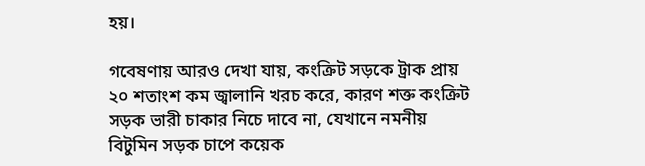হয়।

গবেষণায় আরও দেখা যায়, কংক্রিট সড়কে ট্রাক প্রায় ২০ শতাংশ কম জ্বালানি খরচ করে, কারণ শক্ত কংক্রিট সড়ক ভারী চাকার নিচে দাবে না, যেখানে নমনীয় বিটুমিন সড়ক চাপে কয়েক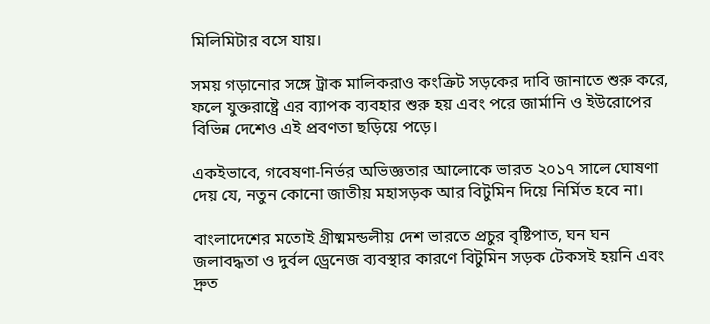মিলিমিটার বসে যায়।

সময় গড়ানোর সঙ্গে ট্রাক মালিকরাও কংক্রিট সড়কের দাবি জানাতে শুরু করে, ফলে যুক্তরাষ্ট্রে এর ব্যাপক ব্যবহার শুরু হয় এবং পরে জার্মানি ও ইউরোপের বিভিন্ন দেশেও এই প্রবণতা ছড়িয়ে পড়ে।

একইভাবে, গবেষণা-নির্ভর অভিজ্ঞতার আলোকে ভারত ২০১৭ সালে ঘোষণা দেয় যে, নতুন কোনো জাতীয় মহাসড়ক আর বিটুমিন দিয়ে নির্মিত হবে না।

বাংলাদেশের মতোই গ্রীষ্মমন্ডলীয় দেশ ভারতে প্রচুর বৃষ্টিপাত, ঘন ঘন জলাবদ্ধতা ও দুর্বল ড্রেনেজ ব্যবস্থার কারণে বিটুমিন সড়ক টেকসই হয়নি এবং দ্রুত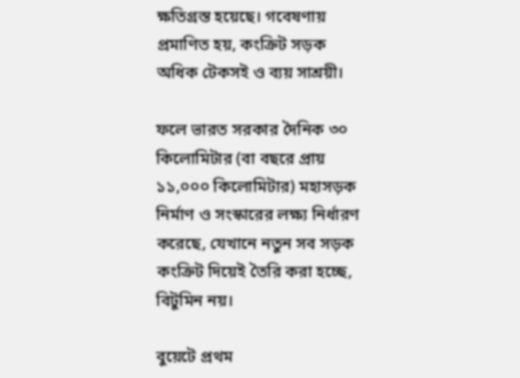ক্ষতিগ্রস্ত হয়েছে। গবেষণায় প্রমাণিত হয়, কংক্রিট সড়ক অধিক টেকসই ও ব্যয় সাশ্রয়ী।

ফলে ভারত সরকার দৈনিক ৩০ কিলোমিটার (বা বছরে প্রায় ১১,০০০ কিলোমিটার) মহাসড়ক নির্মাণ ও সংস্কারের লক্ষ্য নির্ধারণ করেছে, যেখানে নতুন সব সড়ক কংক্রিট দিয়েই তৈরি করা হচ্ছে, বিটুমিন নয়।

বুয়েটে প্রথম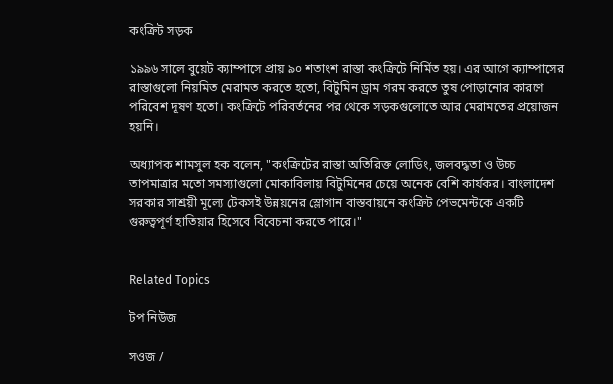কংক্রিট সড়ক

১৯৯৬ সালে বুয়েট ক্যাম্পাসে প্রায় ৯০ শতাংশ রাস্তা কংক্রিটে নির্মিত হয়। এর আগে ক্যাম্পাসের রাস্তাগুলো নিয়মিত মেরামত করতে হতো, বিটুমিন ড্রাম গরম করতে তুষ পোড়ানোর কারণে পরিবেশ দূষণ হতো। কংক্রিটে পরিবর্তনের পর থেকে সড়কগুলোতে আর মেরামতের প্রয়োজন হয়নি।

অধ্যাপক শামসুল হক বলেন, "কংক্রিটের রাস্তা অতিরিক্ত লোডিং, জলবদ্ধতা ও উচ্চ তাপমাত্রার মতো সমস্যাগুলো মোকাবিলায় বিটুমিনের চেয়ে অনেক বেশি কার্যকর। বাংলাদেশ সরকার সাশ্রয়ী মূল্যে টেকসই উন্নয়নের স্লোগান বাস্তবায়নে কংক্রিট পেভমেন্টকে একটি গুরুত্বপূর্ণ হাতিয়ার হিসেবে বিবেচনা করতে পারে।"


Related Topics

টপ নিউজ

সওজ /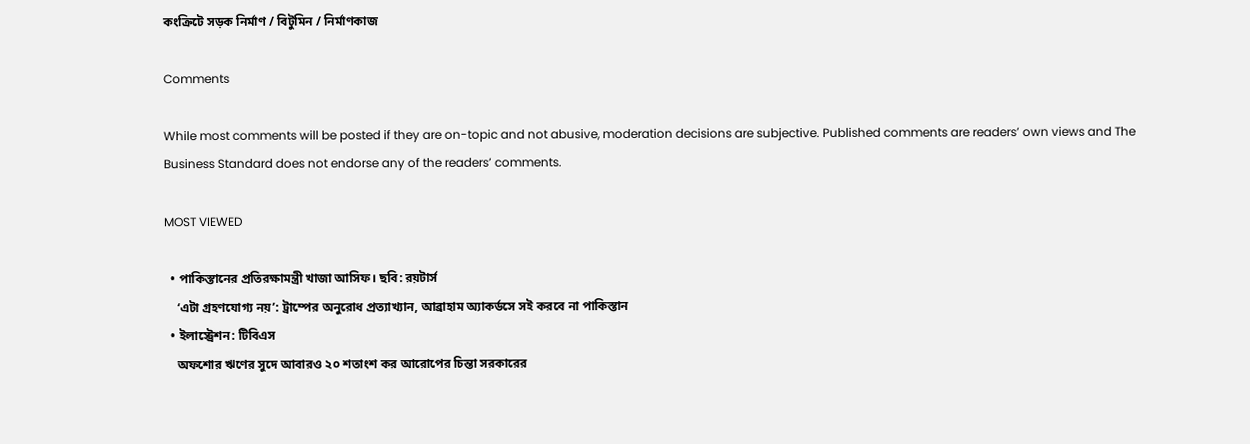কংক্রিটে সড়ক নির্মাণ / বিটুমিন / নির্মাণকাজ

Comments

While most comments will be posted if they are on-topic and not abusive, moderation decisions are subjective. Published comments are readers’ own views and The Business Standard does not endorse any of the readers’ comments.

MOST VIEWED

  • পাকিস্তানের প্রতিরক্ষামন্ত্রী খাজা আসিফ। ছবি: রয়টার্স
    ‘এটা গ্রহণযোগ্য নয়’: ট্রাম্পের অনুরোধ প্রত্যাখ্যান, আব্রাহাম অ্যাকর্ডসে সই করবে না পাকিস্তান
  • ইলাস্ট্রেশন: টিবিএস
    অফশোর ঋণের সুদে আবারও ২০ শতাংশ কর আরোপের চিন্তা সরকারের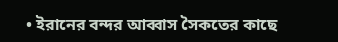• ইরানের বন্দর আব্বাস সৈকতের কাছে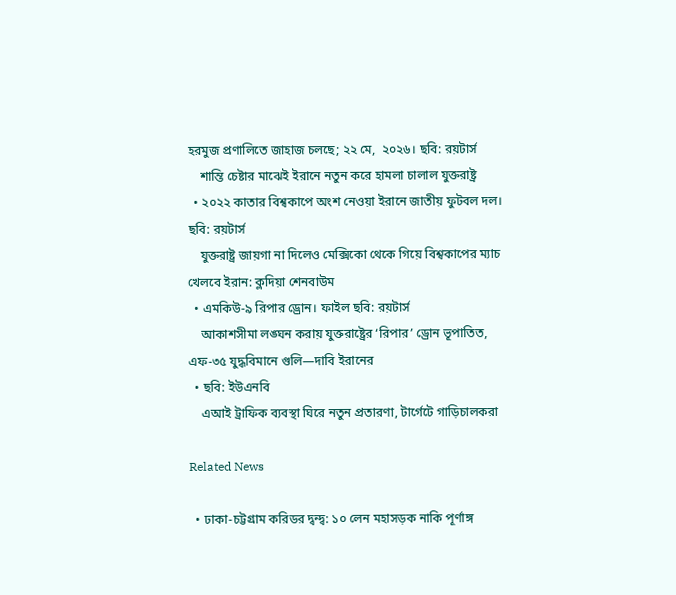হরমুজ প্রণালিতে জাহাজ চলছে; ২২ মে,  ২০২৬। ছবি: রয়টার্স
    শান্তি চেষ্টার মাঝেই ইরানে নতুন করে হামলা চালাল যুক্তরাষ্ট্র
  • ২০২২ কাতার বিশ্বকাপে অংশ নেওয়া ইরানে জাতীয় ফুটবল দল। ছবি: রয়টার্স
    যুক্তরাষ্ট্র জায়গা না দিলেও মেক্সিকো থেকে গিয়ে বিশ্বকাপের ম্যাচ খেলবে ইরান: ক্লদিয়া শেনবাউম
  • এমকিউ-৯ রিপার ড্রোন। ফাইল ছবি: রয়টার্স
    আকাশসীমা লঙ্ঘন করায় যুক্তরাষ্ট্রের ‘রিপার’ ড্রোন ভূপাতিত, এফ-৩৫ যুদ্ধবিমানে গুলি—দাবি ইরানের
  • ছবি: ইউএনবি
    এআই ট্রাফিক ব্যবস্থা ঘিরে নতুন প্রতারণা, টার্গেটে গাড়িচালকরা

Related News

  • ঢাকা-চট্টগ্রাম করিডর দ্বন্দ্ব: ১০ লেন মহাসড়ক নাকি পূর্ণাঙ্গ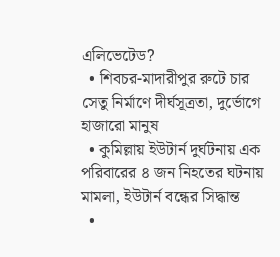এলিভেটেড?
  • শিবচর-মাদারীপুর রুটে চার সেতু নির্মাণে দীর্ঘসূত্রতা, দুর্ভোগে হাজারো মানুষ
  • কুমিল্লায় ইউটার্ন দুর্ঘটনায় এক পরিবারের ৪ জন নিহতের ঘটনায় মামলা, ইউটার্ন বন্ধের সিদ্ধান্ত
  •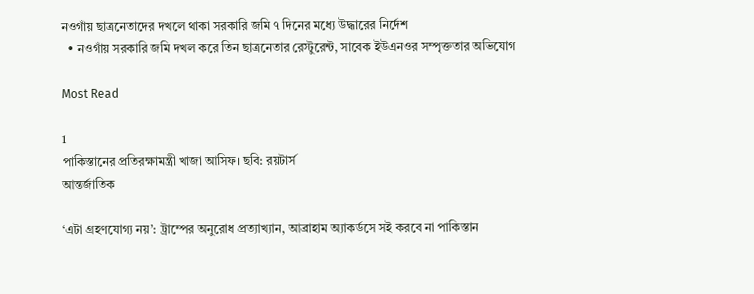নওগাঁয় ছাত্রনেতাদের দখলে থাকা সরকারি জমি ৭ দিনের মধ্যে উদ্ধারের নির্দেশ
  • নওগাঁয় সরকারি জমি দখল করে তিন ছাত্রনেতার রেস্টুরেন্ট, সাবেক ইউএনওর সম্পৃক্ততার অভিযোগ

Most Read

1
পাকিস্তানের প্রতিরক্ষামন্ত্রী খাজা আসিফ। ছবি: রয়টার্স
আন্তর্জাতিক

‘এটা গ্রহণযোগ্য নয়’: ট্রাম্পের অনুরোধ প্রত্যাখ্যান, আব্রাহাম অ্যাকর্ডসে সই করবে না পাকিস্তান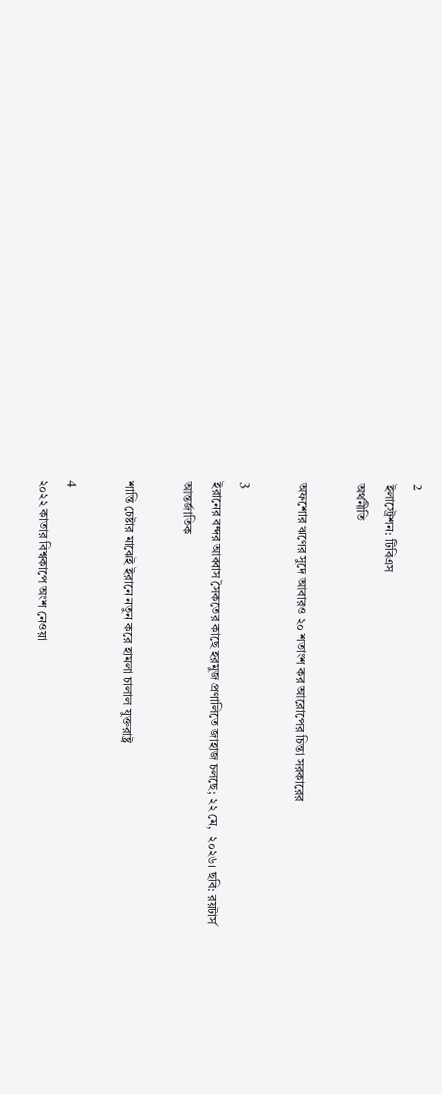2
ইলাস্ট্রেশন: টিবিএস
অর্থনীতি

অফশোর ঋণের সুদে আবারও ২০ শতাংশ কর আরোপের চিন্তা সরকারের

3
ইরানের বন্দর আব্বাস সৈকতের কাছে হরমুজ প্রণালিতে জাহাজ চলছে; ২২ মে,  ২০২৬। ছবি: রয়টার্স
আন্তর্জাতিক

শান্তি চেষ্টার মাঝেই ইরানে নতুন করে হামলা চালাল যুক্তরাষ্ট্র

4
২০২২ কাতার বিশ্বকাপে অংশ নেওয়া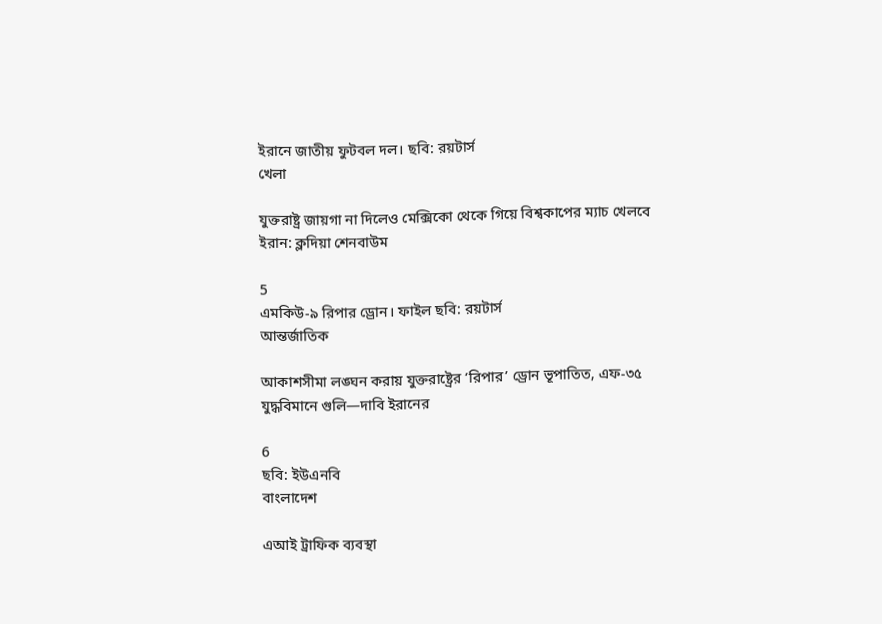ইরানে জাতীয় ফুটবল দল। ছবি: রয়টার্স
খেলা

যুক্তরাষ্ট্র জায়গা না দিলেও মেক্সিকো থেকে গিয়ে বিশ্বকাপের ম্যাচ খেলবে ইরান: ক্লদিয়া শেনবাউম

5
এমকিউ-৯ রিপার ড্রোন। ফাইল ছবি: রয়টার্স
আন্তর্জাতিক

আকাশসীমা লঙ্ঘন করায় যুক্তরাষ্ট্রের ‘রিপার’ ড্রোন ভূপাতিত, এফ-৩৫ যুদ্ধবিমানে গুলি—দাবি ইরানের

6
ছবি: ইউএনবি
বাংলাদেশ

এআই ট্রাফিক ব্যবস্থা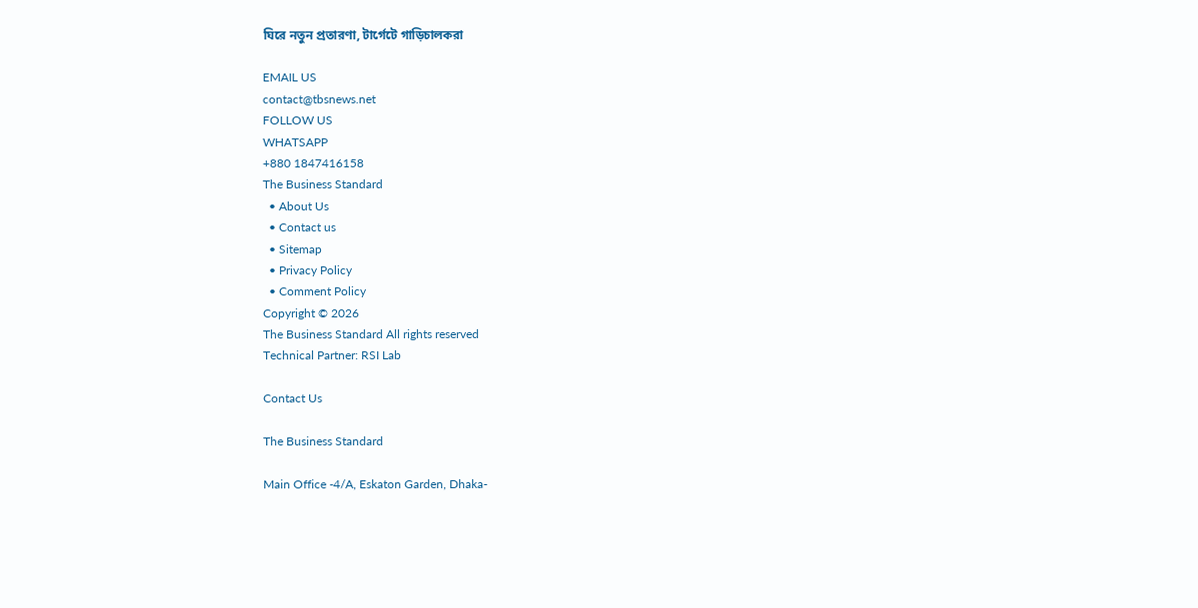ঘিরে নতুন প্রতারণা, টার্গেটে গাড়িচালকরা

EMAIL US
contact@tbsnews.net
FOLLOW US
WHATSAPP
+880 1847416158
The Business Standard
  • About Us
  • Contact us
  • Sitemap
  • Privacy Policy
  • Comment Policy
Copyright © 2026
The Business Standard All rights reserved
Technical Partner: RSI Lab

Contact Us

The Business Standard

Main Office -4/A, Eskaton Garden, Dhaka-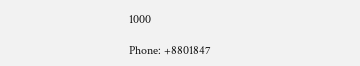1000

Phone: +8801847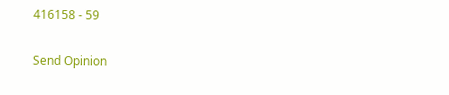416158 - 59

Send Opinion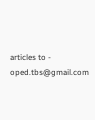articles to - oped.tbs@gmail.com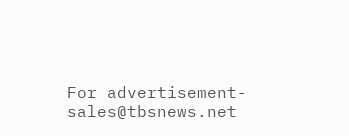For advertisement- sales@tbsnews.net